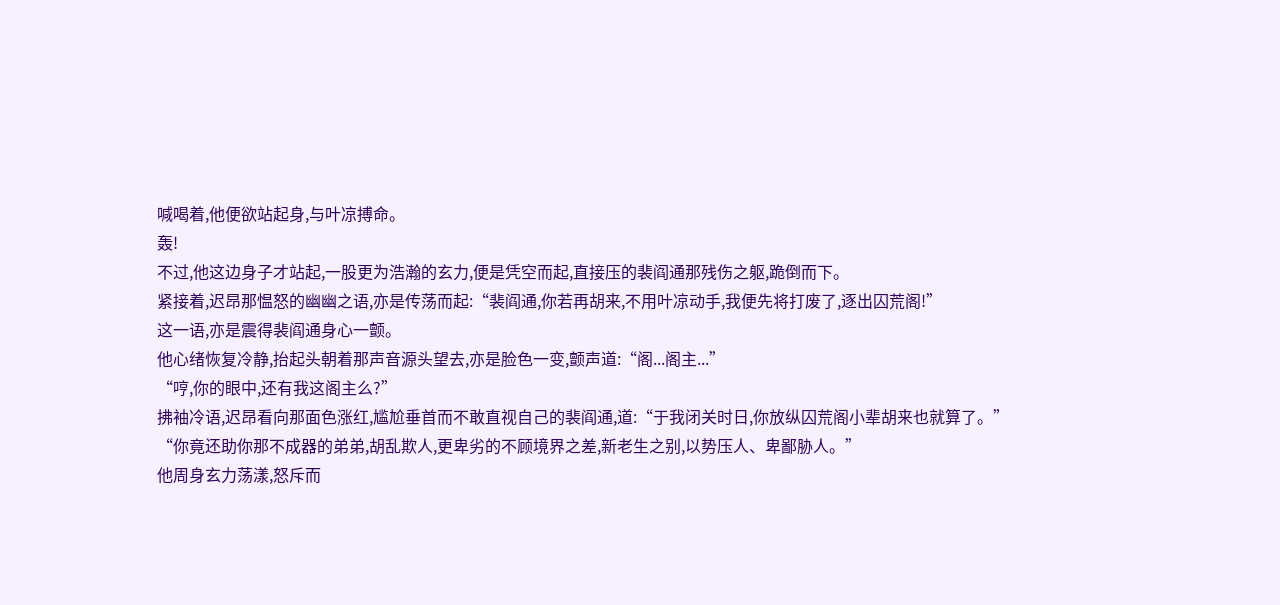喊喝着,他便欲站起身,与叶凉搏命。
轰!
不过,他这边身子才站起,一股更为浩瀚的玄力,便是凭空而起,直接压的裴阎通那残伤之躯,跪倒而下。
紧接着,迟昂那愠怒的幽幽之语,亦是传荡而起:“裴阎通,你若再胡来,不用叶凉动手,我便先将打废了,逐出囚荒阁!”
这一语,亦是震得裴阎通身心一颤。
他心绪恢复冷静,抬起头朝着那声音源头望去,亦是脸色一变,颤声道:“阁...阁主...”
“哼,你的眼中,还有我这阁主么?”
拂袖冷语,迟昂看向那面色涨红,尴尬垂首而不敢直视自己的裴阎通,道:“于我闭关时日,你放纵囚荒阁小辈胡来也就算了。”
“你竟还助你那不成器的弟弟,胡乱欺人,更卑劣的不顾境界之差,新老生之别,以势压人、卑鄙胁人。”
他周身玄力荡漾,怒斥而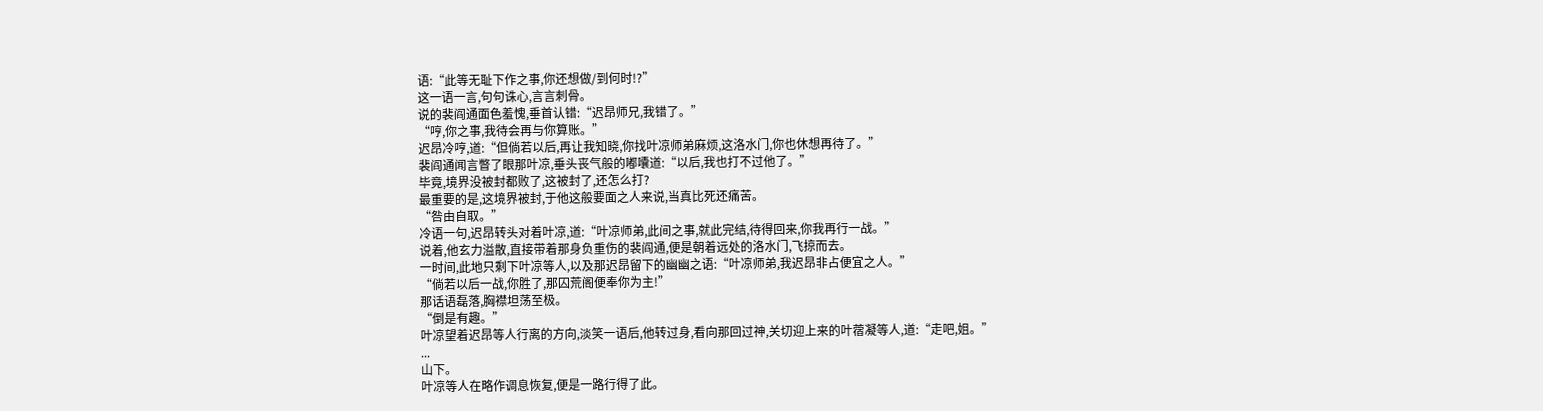语:“此等无耻下作之事,你还想做/到何时!?”
这一语一言,句句诛心,言言刺骨。
说的裴阎通面色羞愧,垂首认错:“迟昂师兄,我错了。”
“哼,你之事,我待会再与你算账。”
迟昂冷哼,道:“但倘若以后,再让我知晓,你找叶凉师弟麻烦,这洛水门,你也休想再待了。”
裴阎通闻言瞥了眼那叶凉,垂头丧气般的嘟囔道:“以后,我也打不过他了。”
毕竟,境界没被封都败了,这被封了,还怎么打?
最重要的是,这境界被封,于他这般要面之人来说,当真比死还痛苦。
“咎由自取。”
冷语一句,迟昂转头对着叶凉,道:“叶凉师弟,此间之事,就此完结,待得回来,你我再行一战。”
说着,他玄力溢散,直接带着那身负重伤的裴阎通,便是朝着远处的洛水门,飞掠而去。
一时间,此地只剩下叶凉等人,以及那迟昂留下的幽幽之语:“叶凉师弟,我迟昂非占便宜之人。”
“倘若以后一战,你胜了,那囚荒阁便奉你为主!”
那话语磊落,胸襟坦荡至极。
“倒是有趣。”
叶凉望着迟昂等人行离的方向,淡笑一语后,他转过身,看向那回过神,关切迎上来的叶蓿凝等人,道:“走吧,姐。”
...
山下。
叶凉等人在略作调息恢复,便是一路行得了此。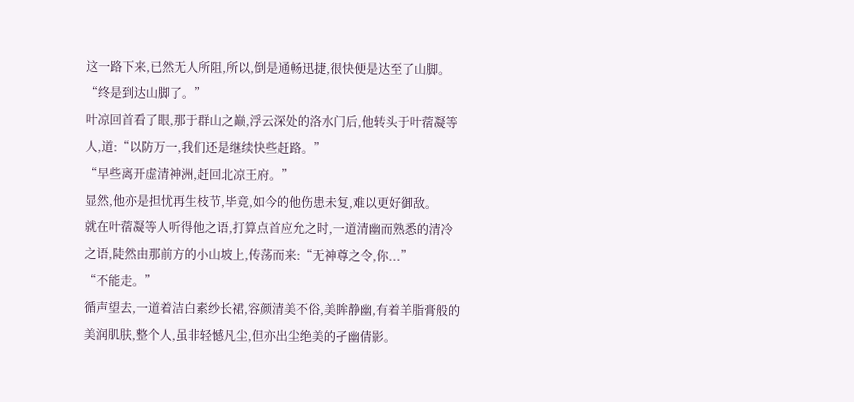这一路下来,已然无人所阻,所以,倒是通畅迅捷,很快便是达至了山脚。
“终是到达山脚了。”
叶凉回首看了眼,那于群山之巅,浮云深处的洛水门后,他转头于叶蓿凝等人,道:“以防万一,我们还是继续快些赶路。”
“早些离开虚清神洲,赶回北凉王府。”
显然,他亦是担忧再生枝节,毕竟,如今的他伤患未复,难以更好御敌。
就在叶蓿凝等人听得他之语,打算点首应允之时,一道清幽而熟悉的清冷之语,陡然由那前方的小山坡上,传荡而来:“无神尊之令,你...”
“不能走。”
循声望去,一道着洁白素纱长裙,容颜清美不俗,美眸静幽,有着羊脂膏般的美润肌肤,整个人,虽非轻憾凡尘,但亦出尘绝美的孑幽倩影。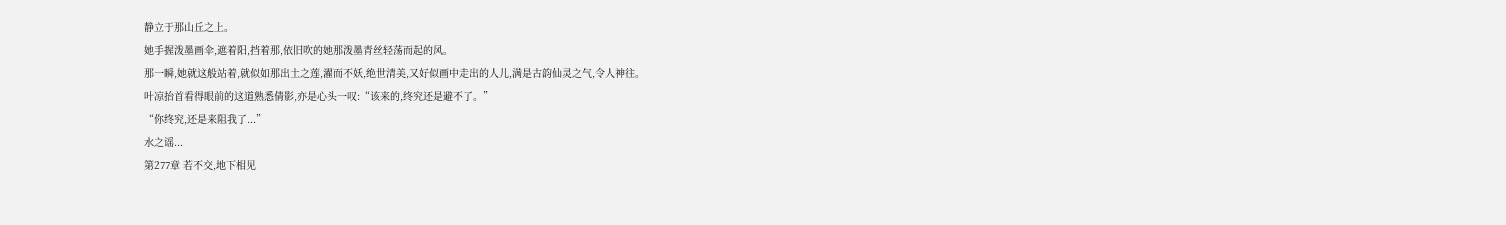静立于那山丘之上。
她手握泼墨画伞,遮着阳,挡着那,依旧吹的她那泼墨青丝轻荡而起的风。
那一瞬,她就这般站着,就似如那出土之莲,濯而不妖,绝世清美,又好似画中走出的人儿,满是古韵仙灵之气,令人神往。
叶凉抬首看得眼前的这道熟悉倩影,亦是心头一叹:“该来的,终究还是避不了。”
“你终究,还是来阻我了...”
水之谣...
第277章 若不交,地下相见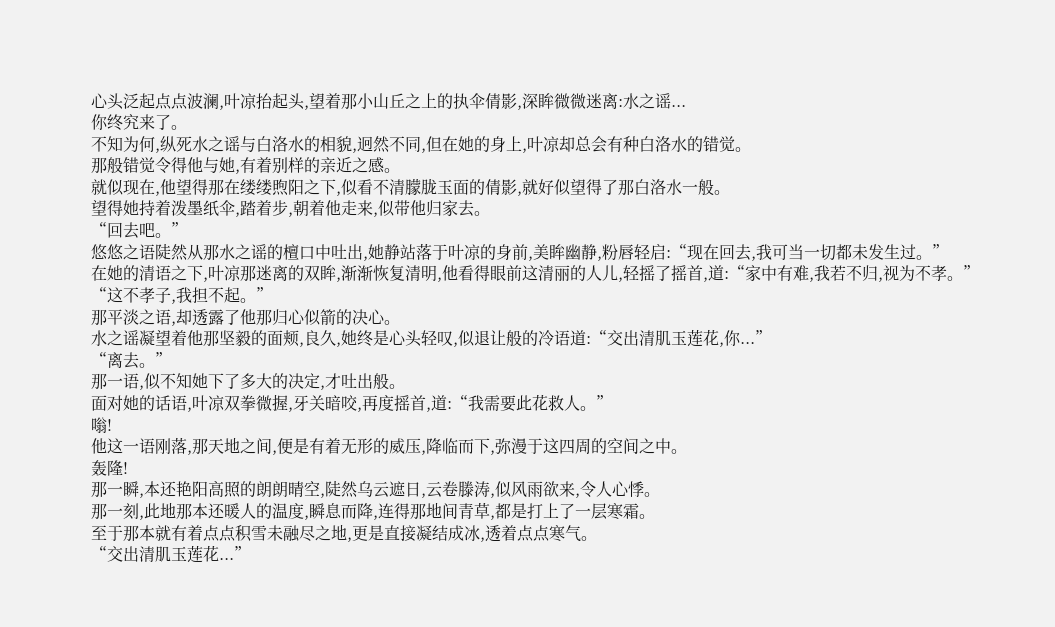心头泛起点点波澜,叶凉抬起头,望着那小山丘之上的执伞倩影,深眸微微迷离:水之谣...
你终究来了。
不知为何,纵死水之谣与白洛水的相貌,迥然不同,但在她的身上,叶凉却总会有种白洛水的错觉。
那般错觉令得他与她,有着别样的亲近之感。
就似现在,他望得那在缕缕煦阳之下,似看不清朦胧玉面的倩影,就好似望得了那白洛水一般。
望得她持着泼墨纸伞,踏着步,朝着他走来,似带他归家去。
“回去吧。”
悠悠之语陡然从那水之谣的檀口中吐出,她静站落于叶凉的身前,美眸幽静,粉唇轻启:“现在回去,我可当一切都未发生过。”
在她的清语之下,叶凉那迷离的双眸,渐渐恢复清明,他看得眼前这清丽的人儿,轻摇了摇首,道:“家中有难,我若不归,视为不孝。”
“这不孝子,我担不起。”
那平淡之语,却透露了他那归心似箭的决心。
水之谣凝望着他那坚毅的面颊,良久,她终是心头轻叹,似退让般的冷语道:“交出清肌玉莲花,你...”
“离去。”
那一语,似不知她下了多大的决定,才吐出般。
面对她的话语,叶凉双拳微握,牙关暗咬,再度摇首,道:“我需要此花救人。”
嗡!
他这一语刚落,那天地之间,便是有着无形的威压,降临而下,弥漫于这四周的空间之中。
轰隆!
那一瞬,本还艳阳高照的朗朗晴空,陡然乌云遮日,云卷滕涛,似风雨欲来,令人心悸。
那一刻,此地那本还暖人的温度,瞬息而降,连得那地间青草,都是打上了一层寒霜。
至于那本就有着点点积雪未融尽之地,更是直接凝结成冰,透着点点寒气。
“交出清肌玉莲花...”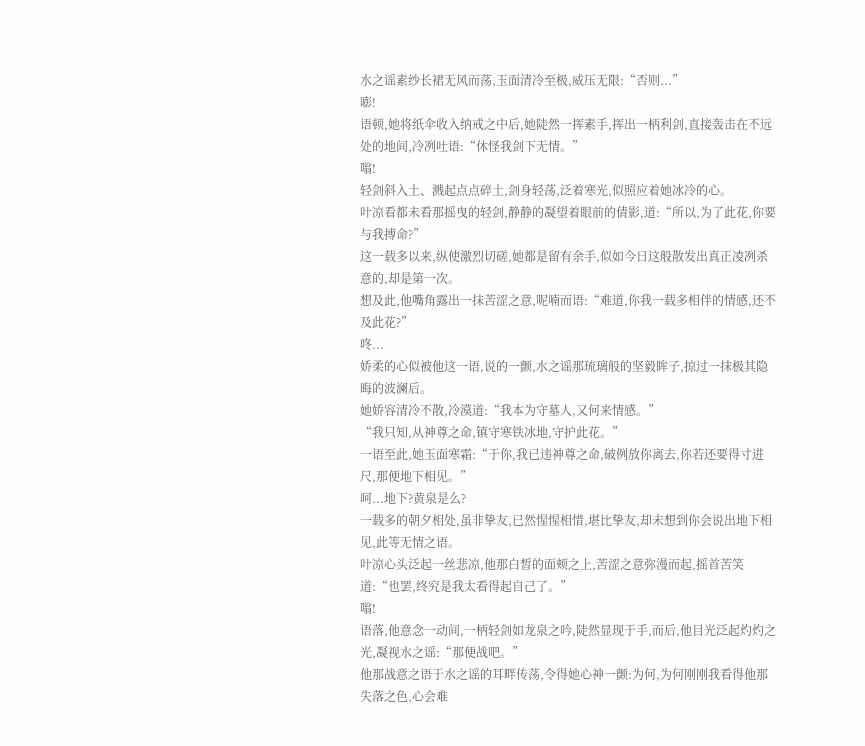水之谣素纱长裙无风而荡,玉面清冷至极,威压无限:“否则...”
嘭!
语顿,她将纸伞收入纳戒之中后,她陡然一挥素手,挥出一柄利剑,直接轰击在不远处的地间,冷冽吐语:“休怪我剑下无情。”
嗡!
轻剑斜入土、溅起点点碎土,剑身轻荡,泛着寒光,似照应着她冰冷的心。
叶凉看都未看那摇曳的轻剑,静静的凝望着眼前的倩影,道:“所以,为了此花,你要与我搏命?”
这一载多以来,纵使激烈切磋,她都是留有余手,似如今日这般散发出真正凌冽杀意的,却是第一次。
想及此,他嘴角露出一抹苦涩之意,呢喃而语:“难道,你我一载多相伴的情感,还不及此花?”
咚...
娇柔的心似被他这一语,说的一颤,水之谣那琉璃般的坚毅眸子,掠过一抹极其隐晦的波澜后。
她娇容清冷不散,冷漠道:“我本为守墓人,又何来情感。”
“我只知,从神尊之命,镇守寒铁冰地,守护此花。”
一语至此,她玉面寒霜:“于你,我已违神尊之命,破例放你离去,你若还要得寸进尺,那便地下相见。”
呵...地下?黄泉是么?
一载多的朝夕相处,虽非挚友,已然惺惺相惜,堪比挚友,却未想到你会说出地下相见,此等无情之语。
叶凉心头泛起一丝悲凉,他那白皙的面颊之上,苦涩之意弥漫而起,摇首苦笑道:“也罢,终究是我太看得起自己了。”
嗡!
语落,他意念一动间,一柄轻剑如龙泉之吟,陡然显现于手,而后,他目光泛起灼灼之光,凝视水之谣:“那便战吧。”
他那战意之语于水之谣的耳畔传荡,令得她心神一颤:为何,为何刚刚我看得他那失落之色,心会难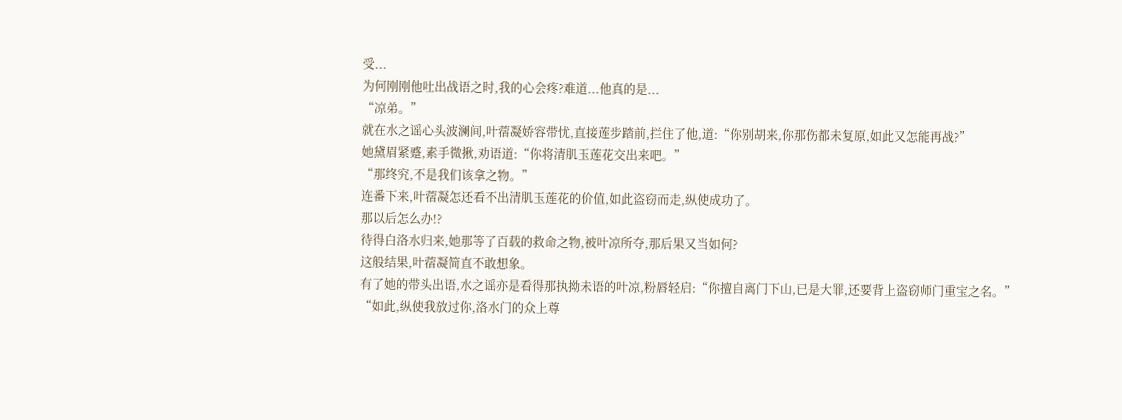受...
为何刚刚他吐出战语之时,我的心会疼?难道...他真的是...
“凉弟。”
就在水之谣心头波澜间,叶蓿凝娇容带忧,直接莲步踏前,拦住了他,道:“你别胡来,你那伤都未复原,如此又怎能再战?”
她黛眉紧蹙,素手微揪,劝语道:“你将清肌玉莲花交出来吧。”
“那终究,不是我们该拿之物。”
连番下来,叶蓿凝怎还看不出清肌玉莲花的价值,如此盗窃而走,纵使成功了。
那以后怎么办!?
待得白洛水归来,她那等了百载的救命之物,被叶凉所夺,那后果又当如何?
这般结果,叶蓿凝简直不敢想象。
有了她的带头出语,水之谣亦是看得那执拗未语的叶凉,粉唇轻启:“你擅自离门下山,已是大罪,还要背上盗窃师门重宝之名。”
“如此,纵使我放过你,洛水门的众上尊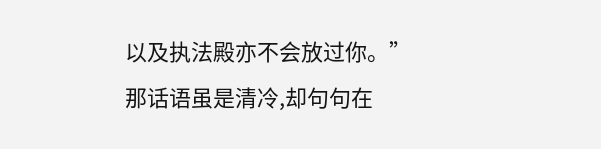以及执法殿亦不会放过你。”
那话语虽是清冷,却句句在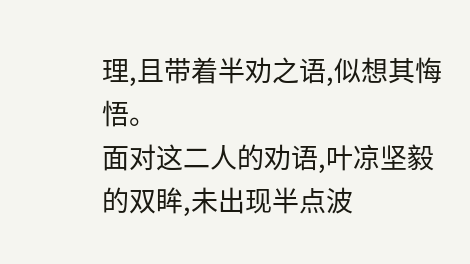理,且带着半劝之语,似想其悔悟。
面对这二人的劝语,叶凉坚毅的双眸,未出现半点波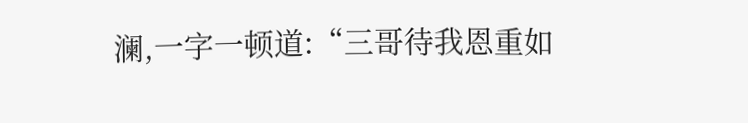澜,一字一顿道:“三哥待我恩重如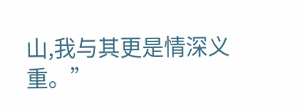山,我与其更是情深义重。”